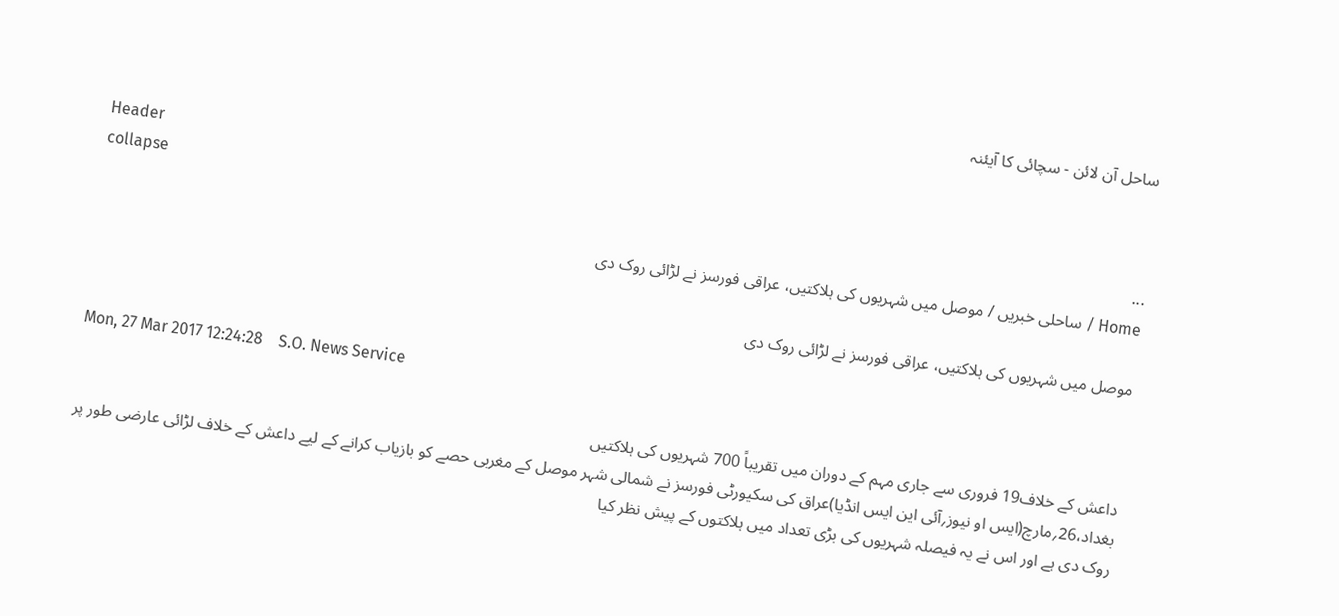ساحل آن لائن - سچائی کا آیئنہ

Header
collapse
...
Home / ساحلی خبریں / موصل میں شہریوں کی ہلاکتیں، عراقی فورسز نے لڑائی روک دی

موصل میں شہریوں کی ہلاکتیں، عراقی فورسز نے لڑائی روک دی

Mon, 27 Mar 2017 12:24:28    S.O. News Service

داعش کے خلاف19 فروری سے جاری مہم کے دوران میں تقریباً 700 شہریوں کی ہلاکتیں
بغداد،26؍مارچ(ایس او نیوز؍آئی این ایس انڈیا)عراق کی سکیورٹی فورسز نے شمالی شہر موصل کے مغربی حصے کو بازیاب کرانے کے لیے داعش کے خلاف لڑائی عارضی طور پر روک دی ہے اور اس نے یہ فیصلہ شہریوں کی بڑی تعداد میں ہلاکتوں کے پیش نظر کیا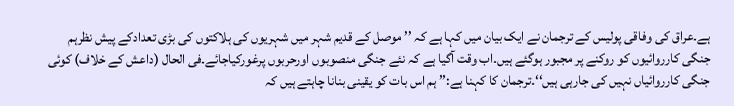ہے۔عراق کی وفاقی پولیس کے ترجمان نے ایک بیان میں کہا ہے کہ ’’ موصل کے قدیم شہر میں شہریوں کی ہلاکتوں کی بڑی تعدادکے پیش نظرہم جنگی کارروائیوں کو روکنے پر مجبور ہوگئے ہیں۔اب وقت آگیا ہے کہ نئے جنگی منصوبوں اورحربوں پرغورکیاجائے۔فی الحال (داعش کے خلاف) کوئی جنگی کارروائیاں نہیں کی جارہی ہیں‘‘۔ترجمان کا کہنا ہے:’’ ہم اس بات کو یقینی بنانا چاہتے ہیں کہ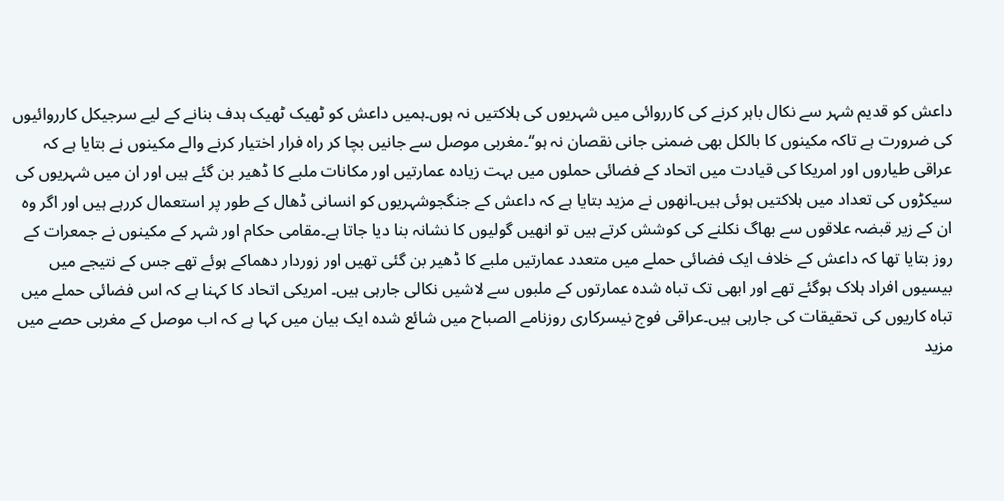داعش کو قدیم شہر سے نکال باہر کرنے کی کارروائی میں شہریوں کی ہلاکتیں نہ ہوں۔ہمیں داعش کو ٹھیک ٹھیک ہدف بنانے کے لیے سرجیکل کارروائیوں کی ضرورت ہے تاکہ مکینوں کا بالکل بھی ضمنی جانی نقصان نہ ہو‘‘۔مغربی موصل سے جانیں بچا کر راہ فرار اختیار کرنے والے مکینوں نے بتایا ہے کہ عراقی طیاروں اور امریکا کی قیادت میں اتحاد کے فضائی حملوں میں بہت زیادہ عمارتیں اور مکانات ملبے کا ڈھیر بن گئے ہیں اور ان میں شہریوں کی سیکڑوں کی تعداد میں ہلاکتیں ہوئی ہیں۔انھوں نے مزید بتایا ہے کہ داعش کے جنگجوشہریوں کو انسانی ڈھال کے طور پر استعمال کررہے ہیں اور اگر وہ ان کے زیر قبضہ علاقوں سے بھاگ نکلنے کی کوشش کرتے ہیں تو انھیں گولیوں کا نشانہ بنا دیا جاتا ہے۔مقامی حکام اور شہر کے مکینوں نے جمعرات کے روز بتایا تھا کہ داعش کے خلاف ایک فضائی حملے میں متعدد عمارتیں ملبے کا ڈھیر بن گئی تھیں اور زوردار دھماکے ہوئے تھے جس کے نتیجے میں بیسیوں افراد ہلاک ہوگئے تھے اور ابھی تک تباہ شدہ عمارتوں کے ملبوں سے لاشیں نکالی جارہی ہیں۔ امریکی اتحاد کا کہنا ہے کہ اس فضائی حملے میں تباہ کاریوں کی تحقیقات کی جارہی ہیں۔عراقی فوج نیسرکاری روزنامے الصباح میں شائع شدہ ایک بیان میں کہا ہے کہ اب موصل کے مغربی حصے میں مزید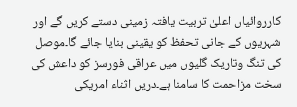کارروائیاں اعلیٰ تربیت یافتہ زمینی دستے کریں گے اور شہریوں کے جانی تحفظ کو یقینی بنایا جائے گا۔موصل کی تنگ وتاریک گلیوں میں عراقی فورسز کو داعش کی سخت مزاحمت کا سامنا ہے۔دریں اثناء امریکی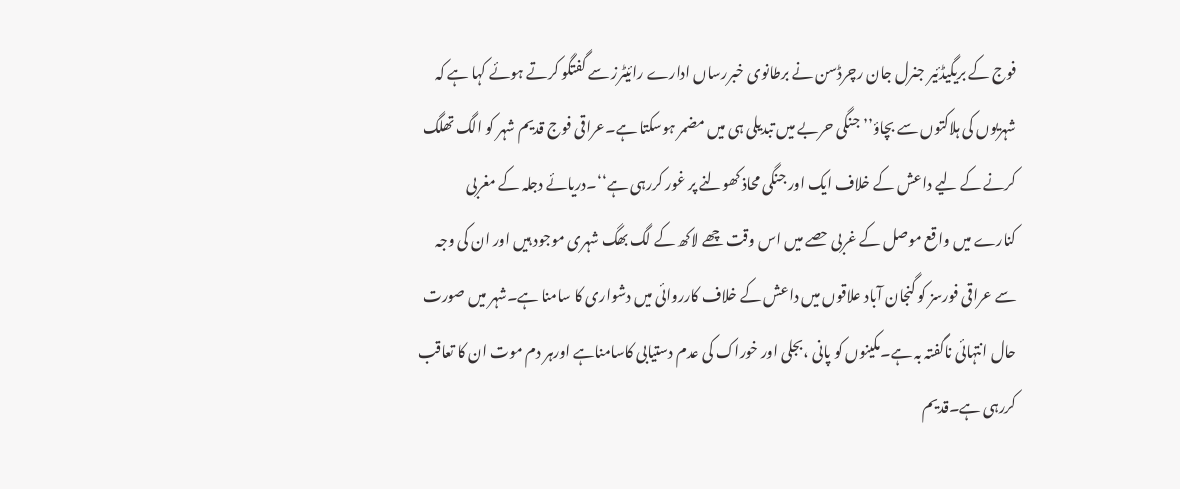فوج کے بریگیڈئیر جنرل جان رچرڈسن نے برطانوی خبررساں ادارے رائیٹرز سے گفتگو کرتے ہوئے کہا ہے کہ شہریوں کی ہلاکتوں سے بچاؤ’’ جنگی حربے میں تبدیلی ہی میں مضمر ہوسکتا ہے۔عراقی فوج قدیم شہر کو الگ تھلگ کرنے کے لیے داعش کے خلاف ایک اور جنگی محاذ کھولنے پر غور کررہی ہے‘‘۔دریائے دجلہ کے مغربی کنارے میں واقع موصل کے غربی حصے میں اس وقت چھے لاکھ کے لگ بھگ شہری موجود ہیں اور ان کی وجہ سے عراقی فورسز کو گنجان آباد علاقوں میں داعش کے خلاف کارروائی میں دشواری کا سامنا ہے۔شہر میں صورت حال انتہائی ناگفتہ بہ ہے۔مکینوں کو پانی ،بجلی اور خوراک کی عدم دستیابی کاسامناہے اورہر دم موت ان کا تعاقب کررہی ہے۔قدیم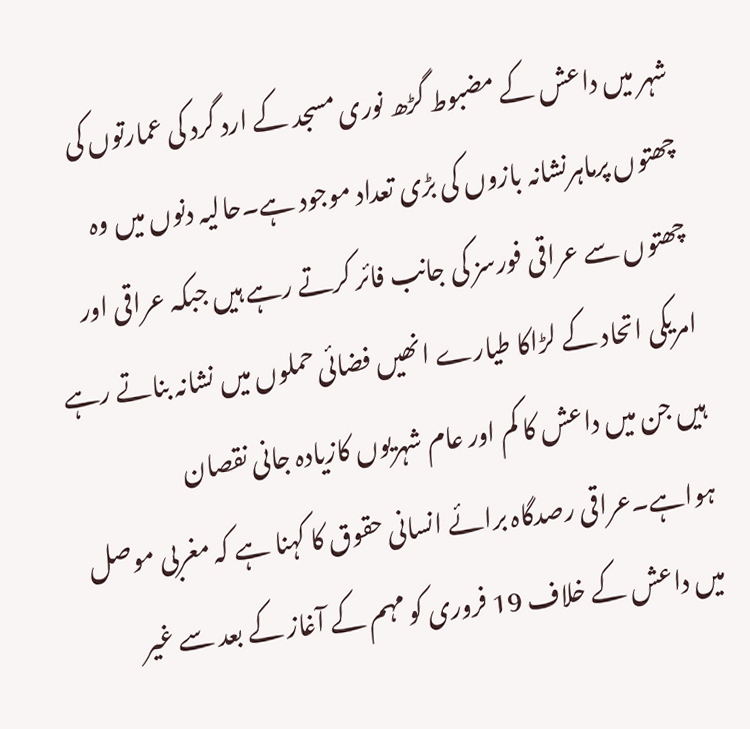شہر میں داعش کے مضبوط گڑھ نوری مسجد کے ارد گرد کی عمارتوں کی چھتوں پرماہرنشانہ بازوں کی بڑی تعداد موجود ہے۔حالیہ دنوں میں وہ چھتوں سے عراقی فورسز کی جانب فائر کرتے رہے ہیں جبکہ عراقی اور امریکی اتحاد کے لڑاکا طیارے انھیں فضائی حملوں میں نشانہ بناتے رہے ہیں جن میں داعش کا کم اور عام شہریوں کازیادہ جانی نقصان ہواہے۔عراقی رصدگاہ برائے انسانی حقوق کا کہنا ہے کہ مغربی موصل میں داعش کے خلاف 19 فروری کو مہم کے آغاز کے بعد سے غیر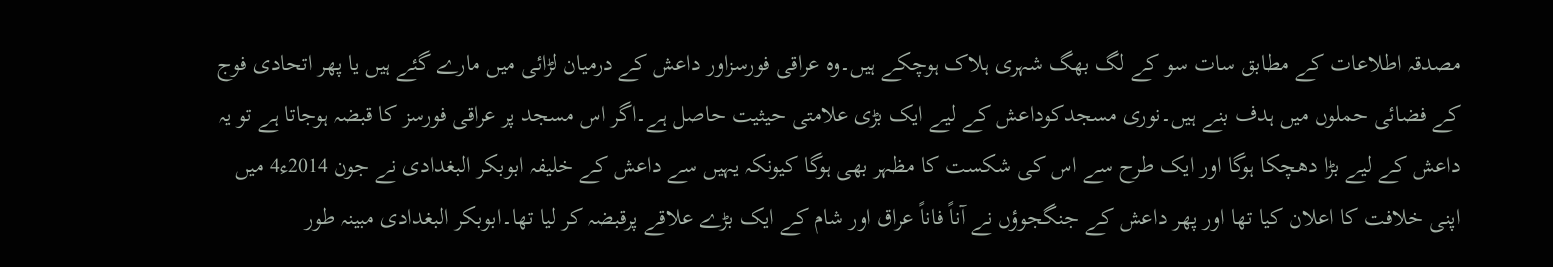مصدقہ اطلاعات کے مطابق سات سو کے لگ بھگ شہری ہلاک ہوچکے ہیں۔وہ عراقی فورسزاور داعش کے درمیان لڑائی میں مارے گئے ہیں یا پھر اتحادی فوج کے فضائی حملوں میں ہدف بنے ہیں۔نوری مسجدکوداعش کے لیے ایک بڑی علامتی حیثیت حاصل ہے۔اگر اس مسجد پر عراقی فورسز کا قبضہ ہوجاتا ہے تو یہ داعش کے لیے بڑا دھچکا ہوگا اور ایک طرح سے اس کی شکست کا مظہر بھی ہوگا کیونکہ یہیں سے داعش کے خلیفہ ابوبکر البغدادی نے جون 2014ء4 میں اپنی خلافت کا اعلان کیا تھا اور پھر داعش کے جنگجوؤں نے آناً فاناً عراق اور شام کے ایک بڑے علاقے پرقبضہ کر لیا تھا۔ابوبکر البغدادی مبینہ طور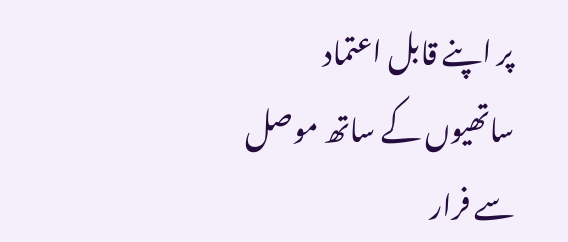پر اپنے قابل اعتماد ساتھیوں کے ساتھ موصل سے فرار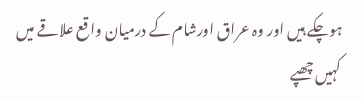ہوچکے ہیں اور وہ عراق اورشام کے درمیان واقع علاقے میں کہیں چھپے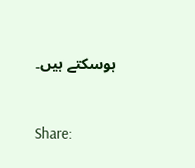ہوسکتے ہیں۔


Share: